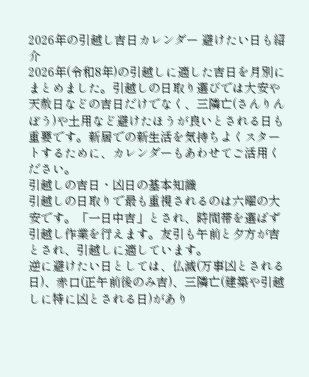2026年の引越し吉日カレンダー 避けたい日も紹介
2026年(令和8年)の引越しに適した吉日を月別にまとめました。引越しの日取り選びでは大安や天赦日などの吉日だけでなく、三隣亡(さんりんぼう)や土用など避けたほうが良いとされる日も重要です。新居での新生活を気持ちよくスタートするために、カレンダーもあわせてご活用ください。
引越しの吉日・凶日の基本知識
引越しの日取りで最も重視されるのは六曜の大安です。「一日中吉」とされ、時間帯を選ばず引越し作業を行えます。友引も午前と夕方が吉とされ、引越しに適しています。
逆に避けたい日としては、仏滅(万事凶とされる日)、赤口(正午前後のみ吉)、三隣亡(建築や引越しに特に凶とされる日)があり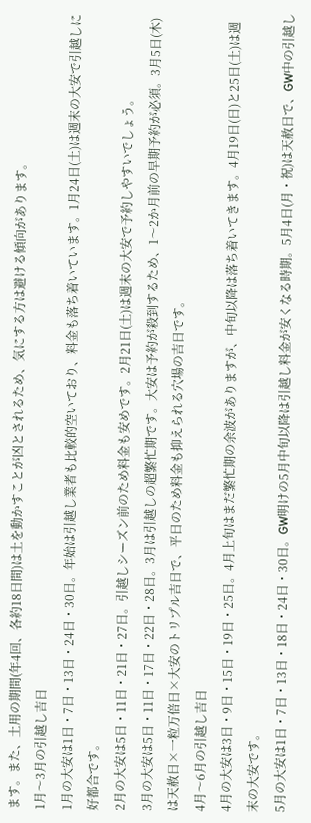ます。また、土用の期間(年4回、各約18日間)は土を動かすことが凶とされるため、気にする方は避ける傾向があります。
1月〜3月の引越し吉日
1月の大安は1日・7日・13日・24日・30日。年始は引越し業者も比較的空いており、料金も落ち着いています。1月24日(土)は週末の大安で引越しに好都合です。
2月の大安は5日・11日・21日・27日。引越しシーズン前のため料金も安めです。2月21日(土)は週末の大安で予約しやすいでしょう。
3月の大安は5日・11日・17日・22日・28日。3月は引越しの超繁忙期です。大安は予約が殺到するため、1〜2か月前の早期予約が必須。3月5日(木)は天赦日×一粒万倍日×大安のトリプル吉日で、平日のため料金も抑えられる穴場の吉日です。
4月〜6月の引越し吉日
4月の大安は3日・9日・15日・19日・25日。4月上旬はまだ繁忙期の余波がありますが、中旬以降は落ち着いてきます。4月19日(日)と25日(土)は週末の大安です。
5月の大安は1日・7日・13日・18日・24日・30日。GW明けの5月中旬以降は引越し料金が安くなる時期。5月4日(月・祝)は天赦日で、GW中の引越し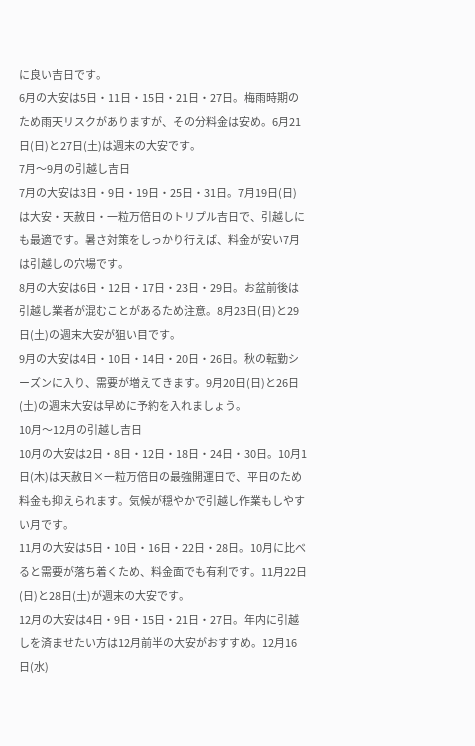に良い吉日です。
6月の大安は5日・11日・15日・21日・27日。梅雨時期のため雨天リスクがありますが、その分料金は安め。6月21日(日)と27日(土)は週末の大安です。
7月〜9月の引越し吉日
7月の大安は3日・9日・19日・25日・31日。7月19日(日)は大安・天赦日・一粒万倍日のトリプル吉日で、引越しにも最適です。暑さ対策をしっかり行えば、料金が安い7月は引越しの穴場です。
8月の大安は6日・12日・17日・23日・29日。お盆前後は引越し業者が混むことがあるため注意。8月23日(日)と29日(土)の週末大安が狙い目です。
9月の大安は4日・10日・14日・20日・26日。秋の転勤シーズンに入り、需要が増えてきます。9月20日(日)と26日(土)の週末大安は早めに予約を入れましょう。
10月〜12月の引越し吉日
10月の大安は2日・8日・12日・18日・24日・30日。10月1日(木)は天赦日×一粒万倍日の最強開運日で、平日のため料金も抑えられます。気候が穏やかで引越し作業もしやすい月です。
11月の大安は5日・10日・16日・22日・28日。10月に比べると需要が落ち着くため、料金面でも有利です。11月22日(日)と28日(土)が週末の大安です。
12月の大安は4日・9日・15日・21日・27日。年内に引越しを済ませたい方は12月前半の大安がおすすめ。12月16日(水)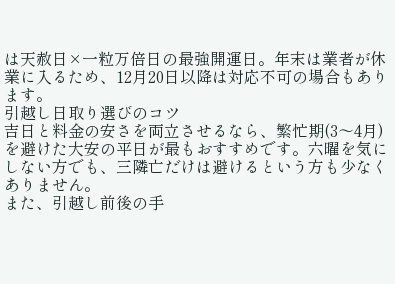は天赦日×一粒万倍日の最強開運日。年末は業者が休業に入るため、12月20日以降は対応不可の場合もあります。
引越し日取り選びのコツ
吉日と料金の安さを両立させるなら、繁忙期(3〜4月)を避けた大安の平日が最もおすすめです。六曜を気にしない方でも、三隣亡だけは避けるという方も少なくありません。
また、引越し前後の手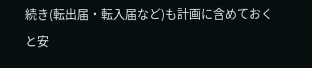続き(転出届・転入届など)も計画に含めておくと安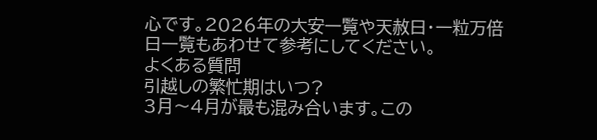心です。2026年の大安一覧や天赦日・一粒万倍日一覧もあわせて参考にしてください。
よくある質問
引越しの繁忙期はいつ?
3月〜4月が最も混み合います。この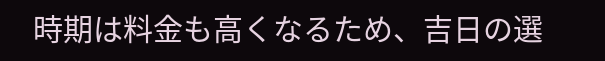時期は料金も高くなるため、吉日の選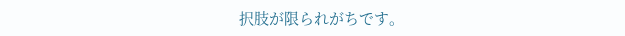択肢が限られがちです。